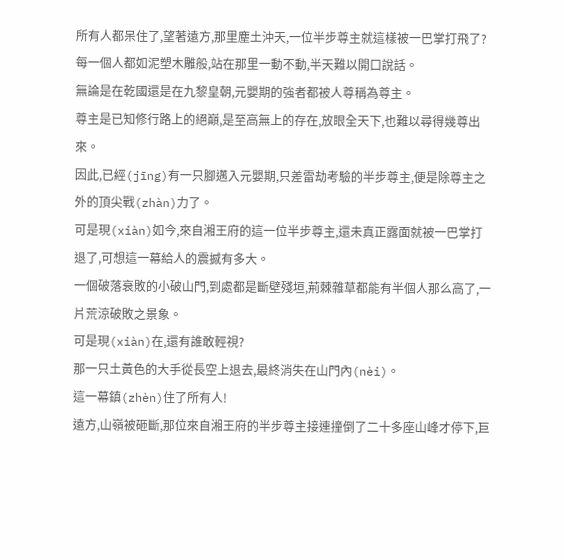所有人都呆住了,望著遠方,那里塵土沖天,一位半步尊主就這樣被一巴掌打飛了?
每一個人都如泥塑木雕般,站在那里一動不動,半天難以開口說話。
無論是在乾國還是在九黎皇朝,元嬰期的強者都被人尊稱為尊主。
尊主是已知修行路上的絕巔,是至高無上的存在,放眼全天下,也難以尋得幾尊出來。
因此,已經(jīng)有一只腳邁入元嬰期,只差雷劫考驗的半步尊主,便是除尊主之外的頂尖戰(zhàn)力了。
可是現(xiàn)如今,來自湘王府的這一位半步尊主,還未真正露面就被一巴掌打退了,可想這一幕給人的震撼有多大。
一個破落衰敗的小破山門,到處都是斷壁殘垣,荊棘雜草都能有半個人那么高了,一片荒涼破敗之景象。
可是現(xiàn)在,還有誰敢輕視?
那一只土黃色的大手從長空上退去,最終消失在山門內(nèi)。
這一幕鎮(zhèn)住了所有人!
遠方,山嶺被砸斷,那位來自湘王府的半步尊主接連撞倒了二十多座山峰才停下,巨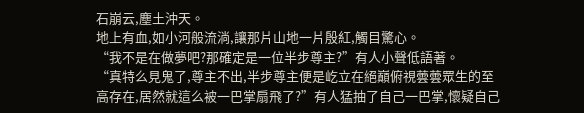石崩云,塵土沖天。
地上有血,如小河般流淌,讓那片山地一片殷紅,觸目驚心。
“我不是在做夢吧?那確定是一位半步尊主?”有人小聲低語著。
“真特么見鬼了,尊主不出,半步尊主便是屹立在絕巔俯視蕓蕓眾生的至高存在,居然就這么被一巴掌扇飛了?”有人猛抽了自己一巴掌,懷疑自己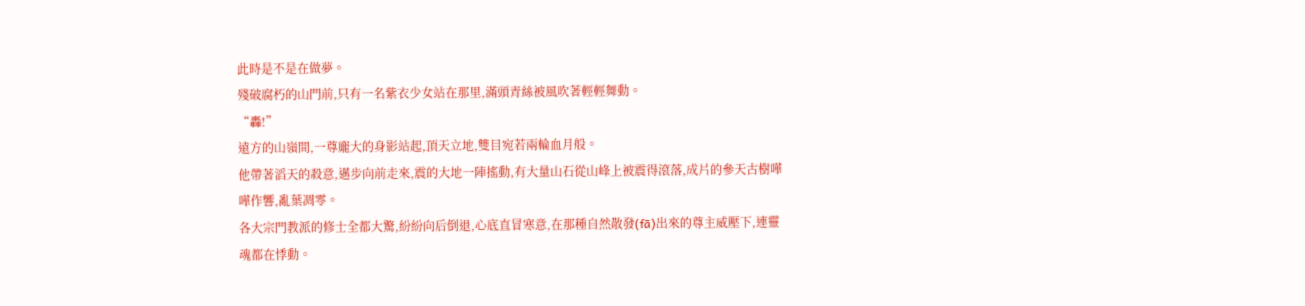此時是不是在做夢。
殘破腐朽的山門前,只有一名紫衣少女站在那里,滿頭青絲被風吹著輕輕舞動。
“轟!”
遠方的山嶺間,一尊龐大的身影站起,頂天立地,雙目宛若兩輪血月般。
他帶著滔天的殺意,邁步向前走來,震的大地一陣搖動,有大量山石從山峰上被震得滾落,成片的參天古樹嘩嘩作響,亂葉凋零。
各大宗門教派的修士全都大驚,紛紛向后倒退,心底直冒寒意,在那種自然散發(fā)出來的尊主威壓下,連靈魂都在悸動。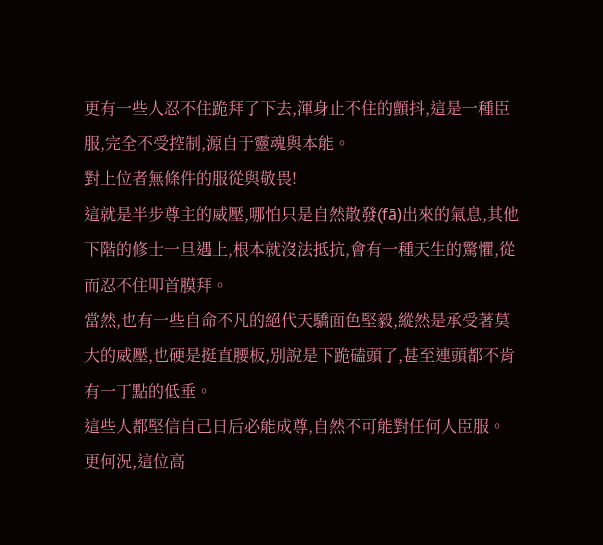更有一些人忍不住跪拜了下去,渾身止不住的顫抖,這是一種臣服,完全不受控制,源自于靈魂與本能。
對上位者無條件的服從與敬畏!
這就是半步尊主的威壓,哪怕只是自然散發(fā)出來的氣息,其他下階的修士一旦遇上,根本就沒法抵抗,會有一種天生的驚懼,從而忍不住叩首膜拜。
當然,也有一些自命不凡的絕代天驕面色堅毅,縱然是承受著莫大的威壓,也硬是挺直腰板,別說是下跪磕頭了,甚至連頭都不肯有一丁點的低垂。
這些人都堅信自己日后必能成尊,自然不可能對任何人臣服。
更何況,這位高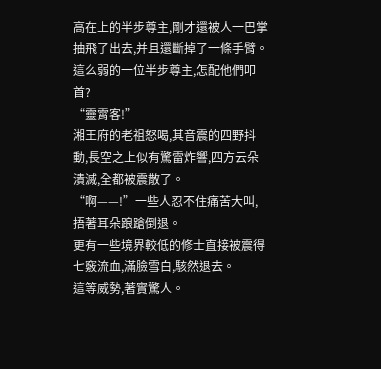高在上的半步尊主,剛才還被人一巴掌抽飛了出去,并且還斷掉了一條手臂。
這么弱的一位半步尊主,怎配他們叩首?
“靈霄客!”
湘王府的老祖怒喝,其音震的四野抖動,長空之上似有驚雷炸響,四方云朵潰滅,全都被震散了。
“啊——!”一些人忍不住痛苦大叫,捂著耳朵踉蹌倒退。
更有一些境界較低的修士直接被震得七竅流血,滿臉雪白,駭然退去。
這等威勢,著實驚人。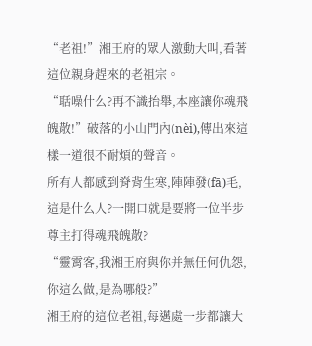“老祖!”湘王府的眾人激動大叫,看著這位親身趕來的老祖宗。
“聒噪什么?再不識抬舉,本座讓你魂飛魄散!”破落的小山門內(nèi),傳出來這樣一道很不耐煩的聲音。
所有人都感到脊背生寒,陣陣發(fā)毛,這是什么人?一開口就是要將一位半步尊主打得魂飛魄散?
“靈霄客,我湘王府與你并無任何仇怨,你這么做,是為哪般?”
湘王府的這位老祖,每邁處一步都讓大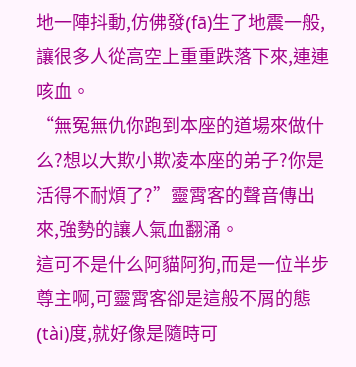地一陣抖動,仿佛發(fā)生了地震一般,讓很多人從高空上重重跌落下來,連連咳血。
“無冤無仇你跑到本座的道場來做什么?想以大欺小欺凌本座的弟子?你是活得不耐煩了?”靈霄客的聲音傳出來,強勢的讓人氣血翻涌。
這可不是什么阿貓阿狗,而是一位半步尊主啊,可靈霄客卻是這般不屑的態(tài)度,就好像是隨時可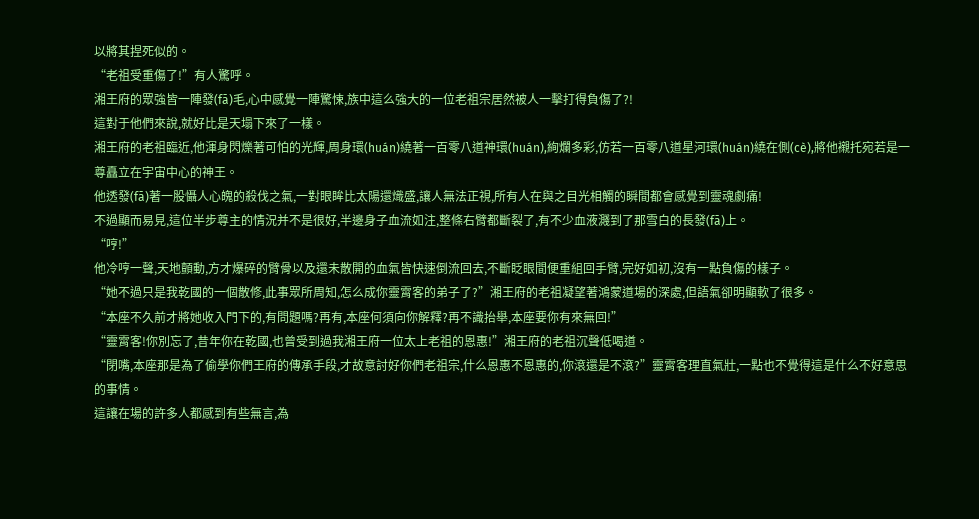以將其捏死似的。
“老祖受重傷了!”有人驚呼。
湘王府的眾強皆一陣發(fā)毛,心中感覺一陣驚悚,族中這么強大的一位老祖宗居然被人一擊打得負傷了?!
這對于他們來說,就好比是天塌下來了一樣。
湘王府的老祖臨近,他渾身閃爍著可怕的光輝,周身環(huán)繞著一百零八道神環(huán),絢爛多彩,仿若一百零八道星河環(huán)繞在側(cè),將他襯托宛若是一尊矗立在宇宙中心的神王。
他透發(fā)著一股懾人心魄的殺伐之氣,一對眼眸比太陽還熾盛,讓人無法正視,所有人在與之目光相觸的瞬間都會感覺到靈魂劇痛!
不過顯而易見,這位半步尊主的情況并不是很好,半邊身子血流如注,整條右臂都斷裂了,有不少血液濺到了那雪白的長發(fā)上。
“哼!”
他冷哼一聲,天地顫動,方才爆碎的臂骨以及還未散開的血氣皆快速倒流回去,不斷眨眼間便重組回手臂,完好如初,沒有一點負傷的樣子。
“她不過只是我乾國的一個散修,此事眾所周知,怎么成你靈霄客的弟子了?”湘王府的老祖凝望著鴻蒙道場的深處,但語氣卻明顯軟了很多。
“本座不久前才將她收入門下的,有問題嗎?再有,本座何須向你解釋?再不識抬舉,本座要你有來無回!”
“靈霄客!你別忘了,昔年你在乾國,也曾受到過我湘王府一位太上老祖的恩惠!”湘王府的老祖沉聲低喝道。
“閉嘴,本座那是為了偷學你們王府的傳承手段,才故意討好你們老祖宗,什么恩惠不恩惠的,你滾還是不滾?”靈霄客理直氣壯,一點也不覺得這是什么不好意思的事情。
這讓在場的許多人都感到有些無言,為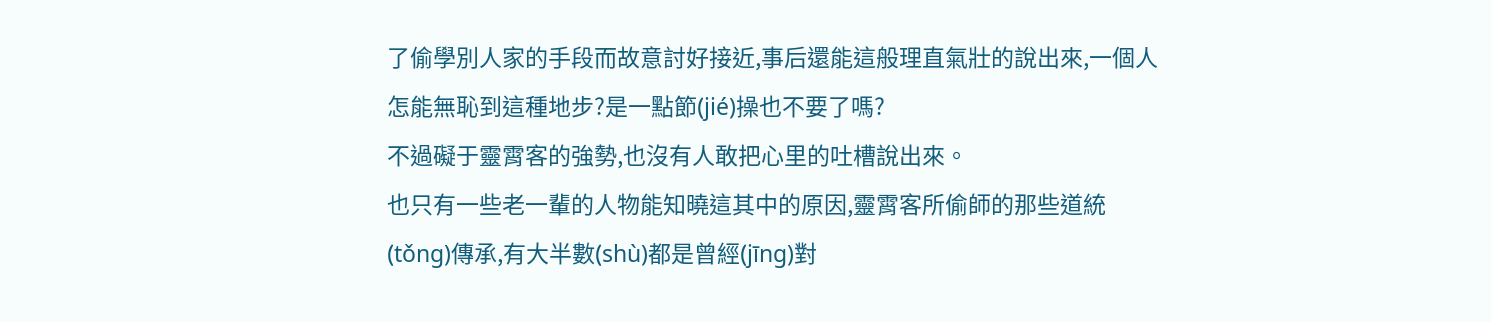了偷學別人家的手段而故意討好接近,事后還能這般理直氣壯的說出來,一個人怎能無恥到這種地步?是一點節(jié)操也不要了嗎?
不過礙于靈霄客的強勢,也沒有人敢把心里的吐槽說出來。
也只有一些老一輩的人物能知曉這其中的原因,靈霄客所偷師的那些道統(tǒng)傳承,有大半數(shù)都是曾經(jīng)對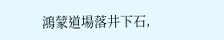鴻蒙道場落井下石,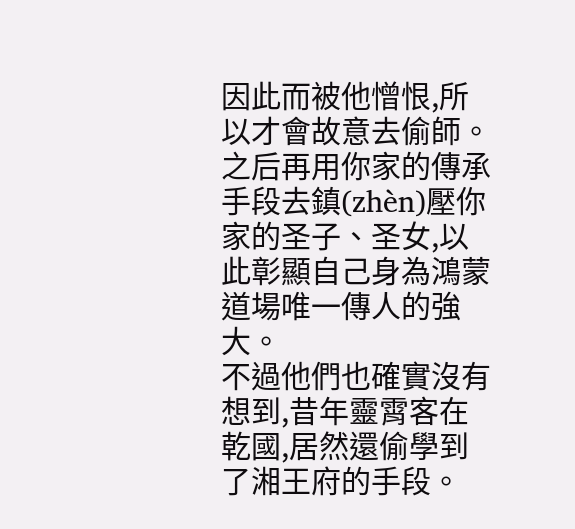因此而被他憎恨,所以才會故意去偷師。
之后再用你家的傳承手段去鎮(zhèn)壓你家的圣子、圣女,以此彰顯自己身為鴻蒙道場唯一傳人的強大。
不過他們也確實沒有想到,昔年靈霄客在乾國,居然還偷學到了湘王府的手段。